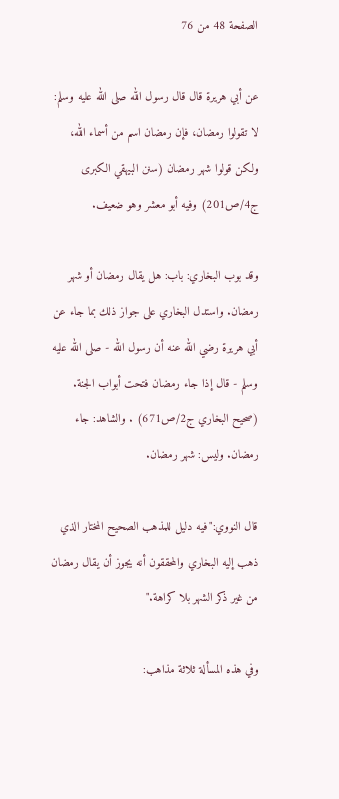الصفحة 48 من 76

عن أبي هريرة قال قال رسول الله صلى الله عليه وسلم: لا تقولوا رمضان، فإن رمضان اسم من أسماء الله، ولكن قولوا شهر رمضان (سنن البيهقي الكبرى ج4/ص201) وفيه أبو معشر وهو ضعيف.

وقد بوب البخاري: باب: هل يقال رمضان أو شهر رمضان. واستدل البخاري على جواز ذلك بما جاء عن أبي هريرة رضي الله عنه أن رسول الله - صلى الله عليه وسلم - قال إذا جاء رمضان فتحت أبواب الجنة. (صحيح البخاري ج2/ص671) . والشاهد: جاء رمضان. وليس: شهر رمضان.

قال النووي:"فيه دليل للمذهب الصحيح المختار الذي ذهب إليه البخاري والمحققون أنه يجوز أن يقال رمضان من غير ذكر الشهر بلا كراهة."

وفي هذه المسألة ثلاثة مذاهب: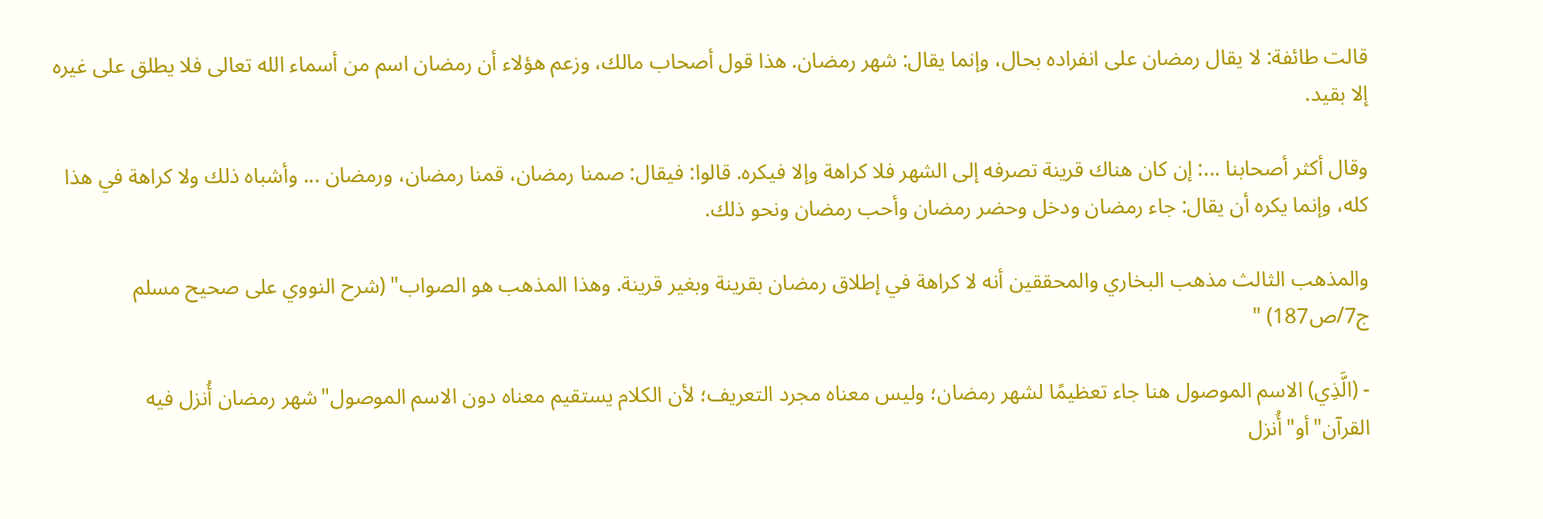قالت طائفة: لا يقال رمضان على انفراده بحال، وإنما يقال: شهر رمضان. هذا قول أصحاب مالك، وزعم هؤلاء أن رمضان اسم من أسماء الله تعالى فلا يطلق على غيره إلا بقيد.

وقال أكثر أصحابنا ...: إن كان هناك قرينة تصرفه إلى الشهر فلا كراهة وإلا فيكره. قالوا: فيقال: صمنا رمضان، قمنا رمضان، ورمضان ... وأشباه ذلك ولا كراهة في هذا كله، وإنما يكره أن يقال: جاء رمضان ودخل وحضر رمضان وأحب رمضان ونحو ذلك.

والمذهب الثالث مذهب البخاري والمحققين أنه لا كراهة في إطلاق رمضان بقرينة وبغير قرينة. وهذا المذهب هو الصواب" (شرح النووي على صحيح مسلم ج7/ص187) "

- (الَّذِي) الاسم الموصول هنا جاء تعظيمًا لشهر رمضان؛ وليس معناه مجرد التعريف؛ لأن الكلام يستقيم معناه دون الاسم الموصول"شهر رمضان أُنزل فيه القرآن"أو"أُنزل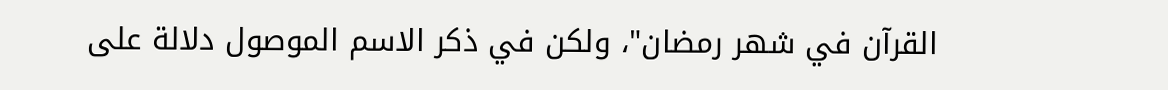القرآن في شهر رمضان"، ولكن في ذكر الاسم الموصول دلالة على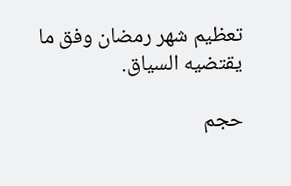تعظيم شهر رمضان وفق ما يقتضيه السياق.

حجم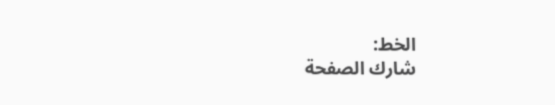الخط:
شارك الصفحة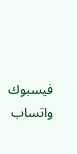فيسبوك واتساب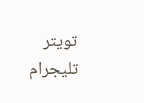تويتر تليجرام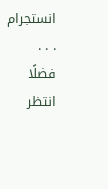انستجرام
. . .
فضلًا انتظر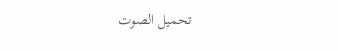تحميل الصوت